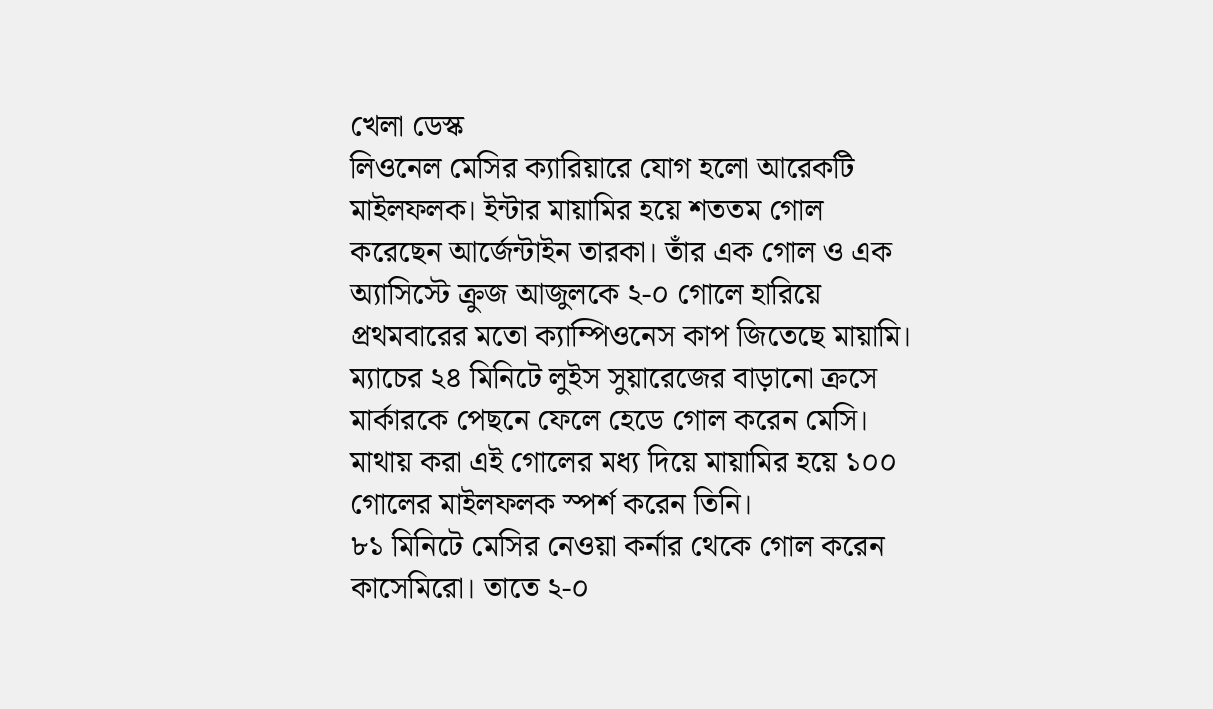খেলা ডেস্ক
লিওনেল মেসির ক্যারিয়ারে যোগ হলো আরেকটি মাইলফলক। ইন্টার মায়ামির হয়ে শততম গোল করেছেন আর্জেন্টাইন তারকা। তাঁর এক গোল ও এক অ্যাসিস্টে ক্রুজ আজুলকে ২-০ গোলে হারিয়ে প্রথমবারের মতো ক্যাম্পিওনেস কাপ জিতেছে মায়ামি।
ম্যাচের ২৪ মিনিটে লুইস সুয়ারেজের বাড়ানো ক্রসে মার্কারকে পেছনে ফেলে হেডে গোল করেন মেসি। মাথায় করা এই গোলের মধ্য দিয়ে মায়ামির হয়ে ১০০ গোলের মাইলফলক স্পর্শ করেন তিনি।
৮১ মিনিটে মেসির নেওয়া কর্নার থেকে গোল করেন কাসেমিরো। তাতে ২-০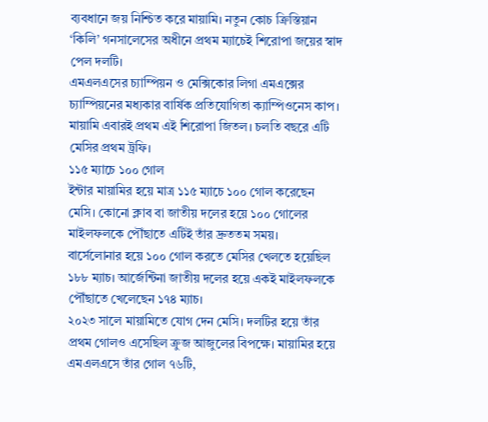ব্যবধানে জয় নিশ্চিত করে মায়ামি। নতুন কোচ ক্রিস্তিয়ান ‘কিলি’ গনসালেসের অধীনে প্রথম ম্যাচেই শিরোপা জয়ের স্বাদ পেল দলটি।
এমএলএসের চ্যাম্পিয়ন ও মেক্সিকোর লিগা এমএক্সের চ্যাম্পিয়নের মধ্যকার বার্ষিক প্রতিযোগিতা ক্যাম্পিওনেস কাপ। মায়ামি এবারই প্রথম এই শিরোপা জিতল। চলতি বছরে এটি মেসির প্রথম ট্রফি।
১১৫ ম্যাচে ১০০ গোল
ইন্টার মায়ামির হয়ে মাত্র ১১৫ ম্যাচে ১০০ গোল করেছেন মেসি। কোনো ক্লাব বা জাতীয় দলের হয়ে ১০০ গোলের মাইলফলকে পৌঁছাতে এটিই তাঁর দ্রুততম সময়।
বার্সেলোনার হয়ে ১০০ গোল করতে মেসির খেলতে হয়েছিল ১৮৮ ম্যাচ। আর্জেন্টিনা জাতীয় দলের হয়ে একই মাইলফলকে পৌঁছাতে খেলেছেন ১৭৪ ম্যাচ।
২০২৩ সালে মায়ামিতে যোগ দেন মেসি। দলটির হয়ে তাঁর প্রথম গোলও এসেছিল ক্রুজ আজুলের বিপক্ষে। মায়ামির হয়ে এমএলএসে তাঁর গোল ৭৬টি,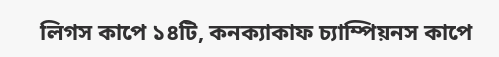লিগস কাপে ১৪টি, কনক্যাকাফ চ্যাম্পিয়নস কাপে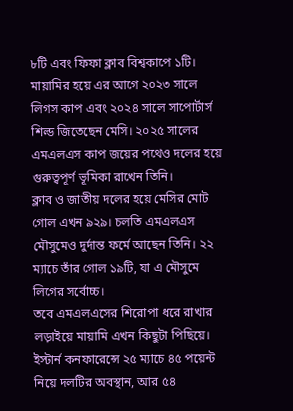৮টি এবং ফিফা ক্লাব বিশ্বকাপে ১টি।
মায়ামির হয়ে এর আগে ২০২৩ সালে লিগস কাপ এবং ২০২৪ সালে সাপোর্টার্স শিল্ড জিতেছেন মেসি। ২০২৫ সালের এমএলএস কাপ জয়ের পথেও দলের হয়ে গুরুত্বপূর্ণ ভূমিকা রাখেন তিনি।
ক্লাব ও জাতীয় দলের হয়ে মেসির মোট গোল এখন ৯২৯। চলতি এমএলএস মৌসুমেও দুর্দান্ত ফর্মে আছেন তিনি। ২২ ম্যাচে তাঁর গোল ১৯টি, যা এ মৌসুমে লিগের সর্বোচ্চ।
তবে এমএলএসের শিরোপা ধরে রাখার লড়াইয়ে মায়ামি এখন কিছুটা পিছিয়ে। ইস্টার্ন কনফারেন্সে ২৫ ম্যাচে ৪৫ পয়েন্ট নিয়ে দলটির অবস্থান, আর ৫৪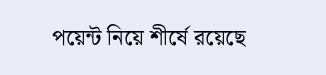পয়েন্ট নিয়ে শীর্ষে রয়েছে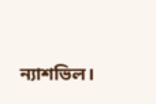ন্যাশভিল।